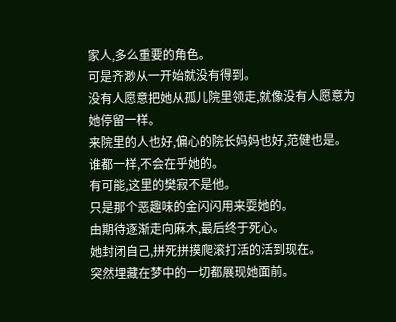家人,多么重要的角色。
可是齐渺从一开始就没有得到。
没有人愿意把她从孤儿院里领走,就像没有人愿意为她停留一样。
来院里的人也好,偏心的院长妈妈也好,范健也是。
谁都一样,不会在乎她的。
有可能,这里的樊寂不是他。
只是那个恶趣味的金闪闪用来耍她的。
由期待逐渐走向麻木,最后终于死心。
她封闭自己,拼死拼摸爬滚打活的活到现在。
突然埋藏在梦中的一切都展现她面前。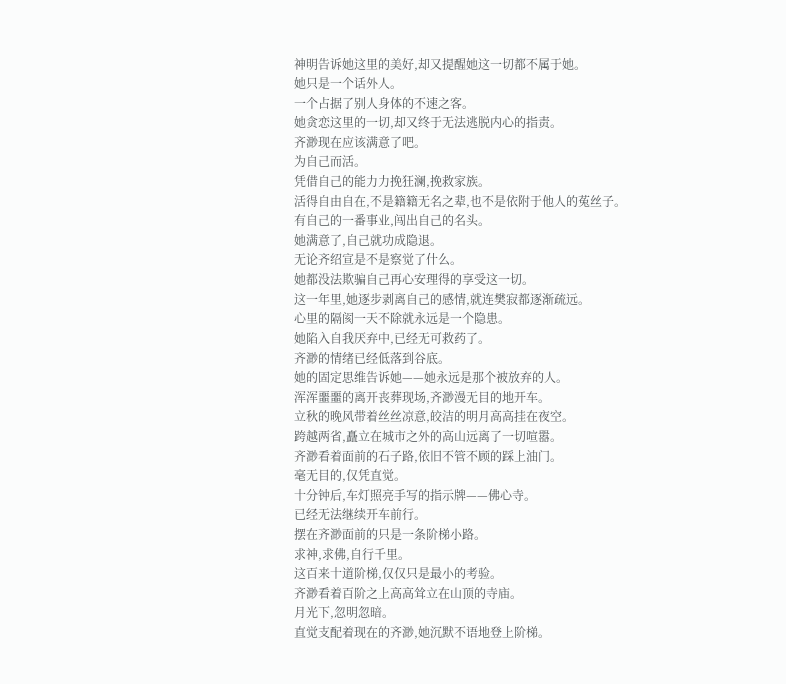神明告诉她这里的美好,却又提醒她这一切都不属于她。
她只是一个话外人。
一个占据了别人身体的不速之客。
她贪恋这里的一切,却又终于无法逃脱内心的指责。
齐渺现在应该满意了吧。
为自己而活。
凭借自己的能力力挽狂澜,挽救家族。
活得自由自在,不是籍籍无名之辈,也不是依附于他人的菟丝子。
有自己的一番事业,闯出自己的名头。
她满意了,自己就功成隐退。
无论齐绍宣是不是察觉了什么。
她都没法欺骗自己再心安理得的享受这一切。
这一年里,她逐步剥离自己的感情,就连樊寂都逐渐疏远。
心里的隔阂一天不除就永远是一个隐患。
她陷入自我厌弃中,已经无可救药了。
齐渺的情绪已经低落到谷底。
她的固定思维告诉她——她永远是那个被放弃的人。
浑浑噩噩的离开丧葬现场,齐渺漫无目的地开车。
立秋的晚风带着丝丝凉意,皎洁的明月高高挂在夜空。
跨越两省,矗立在城市之外的高山远离了一切喧嚣。
齐渺看着面前的石子路,依旧不管不顾的踩上油门。
毫无目的,仅凭直觉。
十分钟后,车灯照亮手写的指示牌——佛心寺。
已经无法继续开车前行。
摆在齐渺面前的只是一条阶梯小路。
求神,求佛,自行千里。
这百来十道阶梯,仅仅只是最小的考验。
齐渺看着百阶之上高高耸立在山顶的寺庙。
月光下,忽明忽暗。
直觉支配着现在的齐渺,她沉默不语地登上阶梯。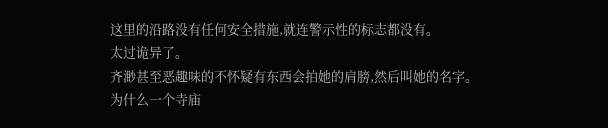这里的沿路没有任何安全措施,就连警示性的标志都没有。
太过诡异了。
齐渺甚至恶趣味的不怀疑有东西会拍她的肩膀,然后叫她的名字。
为什么一个寺庙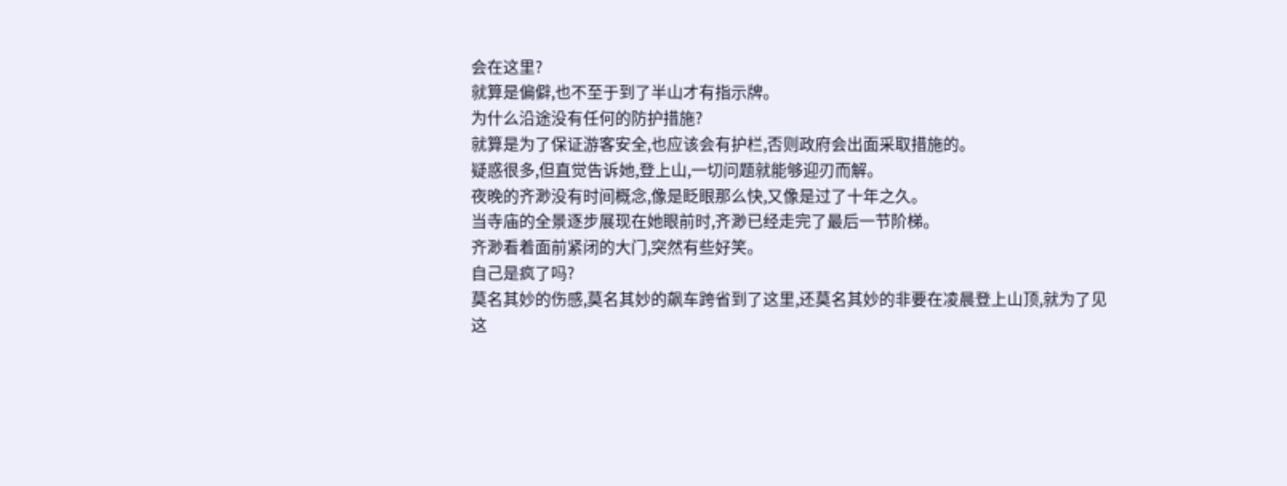会在这里?
就算是偏僻,也不至于到了半山才有指示牌。
为什么沿途没有任何的防护措施?
就算是为了保证游客安全,也应该会有护栏,否则政府会出面采取措施的。
疑惑很多,但直觉告诉她,登上山,一切问题就能够迎刃而解。
夜晚的齐渺没有时间概念,像是眨眼那么快,又像是过了十年之久。
当寺庙的全景逐步展现在她眼前时,齐渺已经走完了最后一节阶梯。
齐渺看着面前紧闭的大门,突然有些好笑。
自己是疯了吗?
莫名其妙的伤感,莫名其妙的飙车跨省到了这里,还莫名其妙的非要在凌晨登上山顶,就为了见这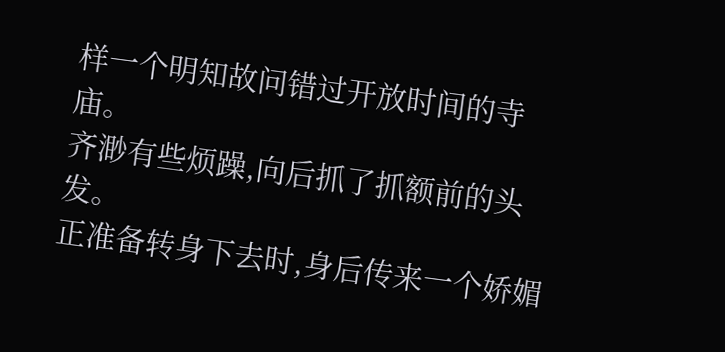样一个明知故问错过开放时间的寺庙。
齐渺有些烦躁,向后抓了抓额前的头发。
正准备转身下去时,身后传来一个娇媚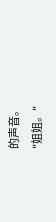的声音。
"姐姐。"